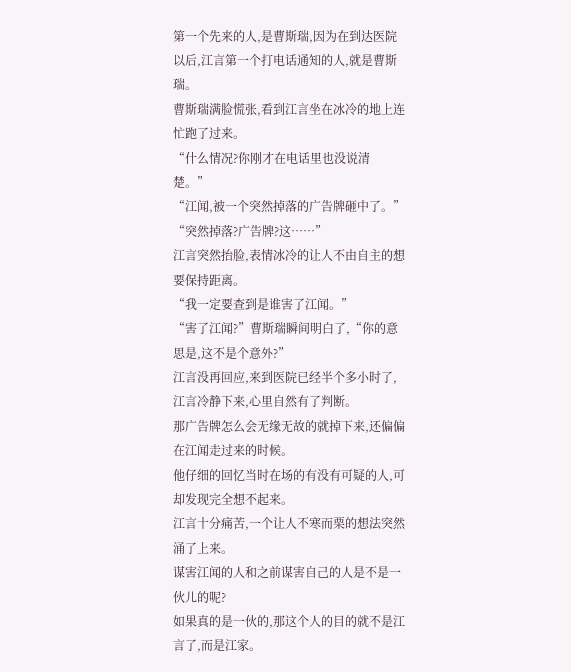第一个先来的人,是曹斯瑞,因为在到达医院以后,江言第一个打电话通知的人,就是曹斯瑞。
曹斯瑞满脸慌张,看到江言坐在冰冷的地上连忙跑了过来。
“什么情况?你刚才在电话里也没说清楚。”
“江闻,被一个突然掉落的广告牌砸中了。”
“突然掉落?广告牌?这……”
江言突然抬脸,表情冰冷的让人不由自主的想要保持距离。
“我一定要查到是谁害了江闻。”
“害了江闻?”曹斯瑞瞬间明白了,“你的意思是,这不是个意外?”
江言没再回应,来到医院已经半个多小时了,江言冷静下来,心里自然有了判断。
那广告牌怎么会无缘无故的就掉下来,还偏偏在江闻走过来的时候。
他仔细的回忆当时在场的有没有可疑的人,可却发现完全想不起来。
江言十分痛苦,一个让人不寒而栗的想法突然涌了上来。
谋害江闻的人和之前谋害自己的人是不是一伙儿的呢?
如果真的是一伙的,那这个人的目的就不是江言了,而是江家。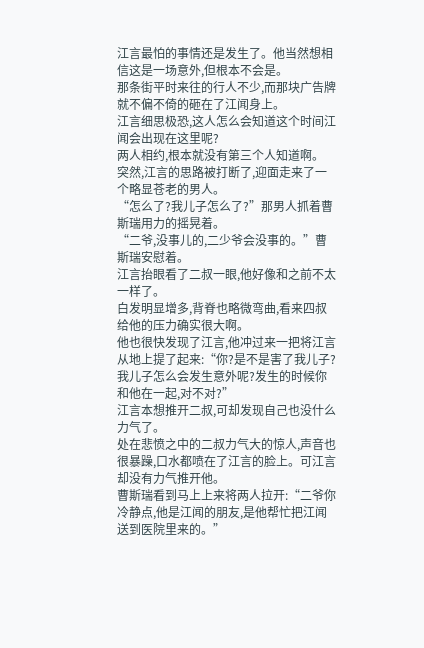江言最怕的事情还是发生了。他当然想相信这是一场意外,但根本不会是。
那条街平时来往的行人不少,而那块广告牌就不偏不倚的砸在了江闻身上。
江言细思极恐,这人怎么会知道这个时间江闻会出现在这里呢?
两人相约,根本就没有第三个人知道啊。
突然,江言的思路被打断了,迎面走来了一个略显苍老的男人。
“怎么了?我儿子怎么了?”那男人抓着曹斯瑞用力的摇晃着。
“二爷,没事儿的,二少爷会没事的。”曹斯瑞安慰着。
江言抬眼看了二叔一眼,他好像和之前不太一样了。
白发明显增多,背脊也略微弯曲,看来四叔给他的压力确实很大啊。
他也很快发现了江言,他冲过来一把将江言从地上提了起来:“你?是不是害了我儿子?我儿子怎么会发生意外呢?发生的时候你和他在一起,对不对?”
江言本想推开二叔,可却发现自己也没什么力气了。
处在悲愤之中的二叔力气大的惊人,声音也很暴躁,口水都喷在了江言的脸上。可江言却没有力气推开他。
曹斯瑞看到马上上来将两人拉开:“二爷你冷静点,他是江闻的朋友,是他帮忙把江闻送到医院里来的。”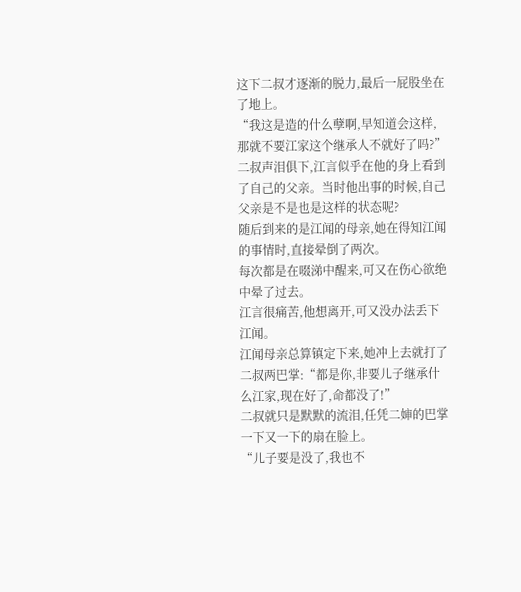这下二叔才逐渐的脱力,最后一屁股坐在了地上。
“我这是造的什么孽啊,早知道会这样,那就不要江家这个继承人不就好了吗?”
二叔声泪俱下,江言似乎在他的身上看到了自己的父亲。当时他出事的时候,自己父亲是不是也是这样的状态呢?
随后到来的是江闻的母亲,她在得知江闻的事情时,直接晕倒了两次。
每次都是在啜涕中醒来,可又在伤心欲绝中晕了过去。
江言很痛苦,他想离开,可又没办法丢下江闻。
江闻母亲总算镇定下来,她冲上去就打了二叔两巴掌:“都是你,非要儿子继承什么江家,现在好了,命都没了!”
二叔就只是默默的流泪,任凭二婶的巴掌一下又一下的扇在脸上。
“儿子要是没了,我也不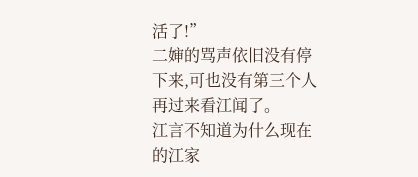活了!”
二婶的骂声依旧没有停下来,可也没有第三个人再过来看江闻了。
江言不知道为什么现在的江家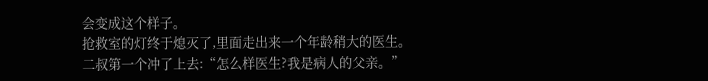会变成这个样子。
抢救室的灯终于熄灭了,里面走出来一个年龄稍大的医生。
二叔第一个冲了上去:“怎么样医生?我是病人的父亲。”